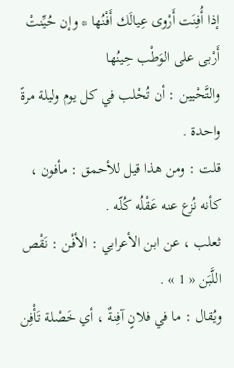إذا أُفِنَت أَرْوى عِيالَك أَفْنُها * وإن حُيِّنتْ أَرْبى على الوَطْب حِينُها
والتَّحْيين : أن تُحْلب في كل يوم وليلة مرةً واحدة .
قلت : ومن هذا قيل للأحمق : مأفون ، كأنه نُزع عنه عَقْلُه كُلّه .
ثعلب ، عن ابن الأعرابي : الأفْن : نَقْص اللَّبَن « 1 » .
ويُقال : ما في فلانٍ آفِنةٌ ، أي خَصْلة تَأْفِن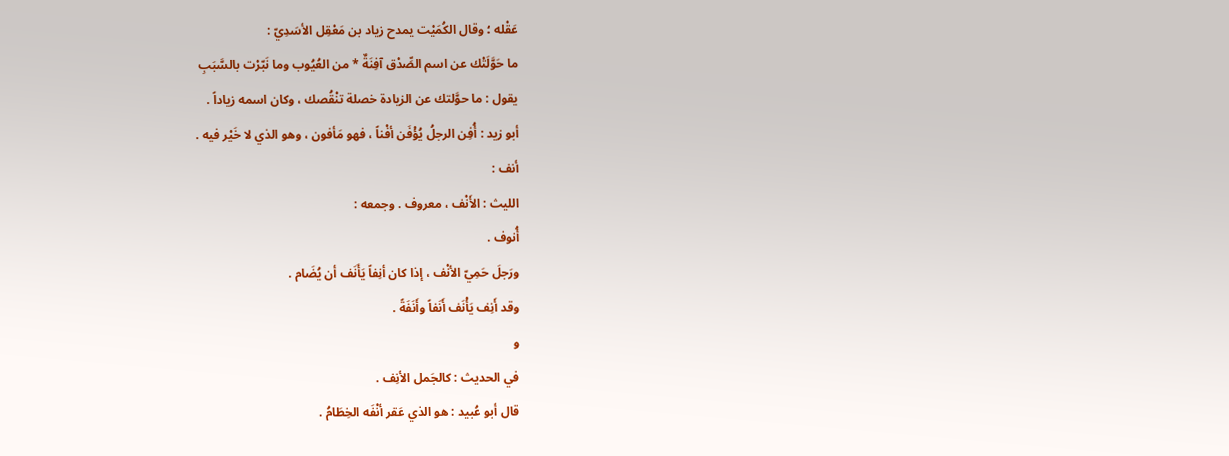عَقْله ؛ وقال الكُمَيْت يمدح زياد بن مَعْقِل الأسَدِيّ :
ما حَوَّلَتْك عن اسم الصِّدْق آفِنَةٌ * من العُيُوب وما نَبّرْت بالسَّبَبِ
يقول : ما حوَّلتك عن الزيادة خصلة تنْقُصك ، وكان اسمه زياداً .
أبو زيد : أُفِن الرجلُ يُؤْفَن أفْناً ، فهو مَأفون ، وهو الذي لا خَيْر فيه .
أنف :
الليث : الأَنْف ، معروف . وجمعه :
أُنوف .
ورَجلَ حَمِيّ الأنْف ، إذا كان أنِفاً يَأَنَف أن يُضَام .
وقد أَنِف يَأْنَف أَنَفاً وأَنَفَةً .
و
في الحديث : كالجَمل الأنِف .
قال أبو عُبيد : هو الذي عَقر أنْفَه الخِطَامُ .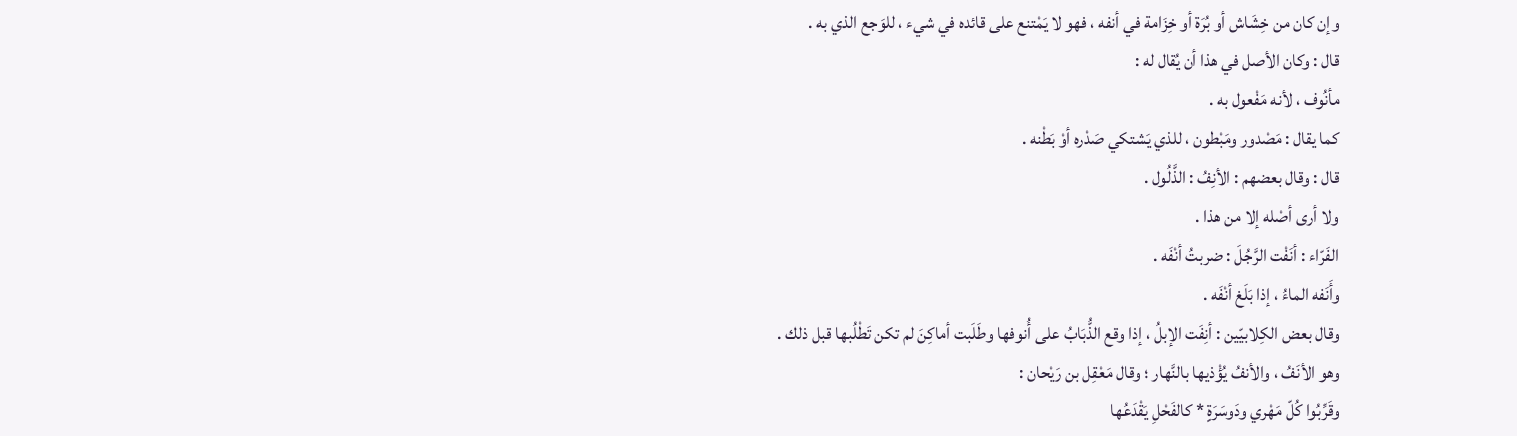وإن كان من خِشَاش أو بُرَة أو خِزَامة في أنفه ، فهو لا يَمْتنع على قائده في شيء ، للوَجع الذي به .
قال : وكان الأصل في هذا أن يُقال له :
مأنُوف ، لأنه مَفْعول به .
كما يقال : مَصْدور ومَبْطون ، للذي يَشتكي صَدْره أوْ بَطْنه .
قال : وقال بعضهم : الأنِفُ : الذَّلُول .
ولا أرى أصْله إلا من هذا .
الفَرّاء : أنَفْت الرَّجُلَ : ضربتُ أنْفَه .
وأَنَفه الماءُ ، إذا بَلَغ أنْفَه .
وقال بعض الكِلابيّين : أنِفَت الإبلُ ، إذا وقع الذُّبَابُ على أُنوفها وطَلَبت أماكِنَ لم تكن تَطْلُبها قبل ذلك .
وهو الأنَفُ ، والأنفُ يُؤْذيها بالنَّهار ؛ وقال مَعْقِل بن رَيْحان :
وقَرِّبُوا كُلّ مَهْري ودَوسَرَةٍ * كالفَحْلِ يَقْدَعُها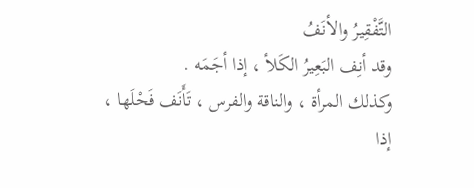التَّفْقِيرُ والأنَفُ
وقد أنِف البَعِيرُ الكَلأ ، إذا أجَمَه .
وكذلك المرأة ، والناقة والفرس ، تَأَنَف فَحْلَها ، إذا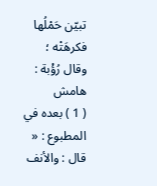تبيّن حَمْلُها فكرهَتْه ؛ وقال رُؤْبة :
هامش
( 1 ) بعده في المطبوع : « قال : والأنف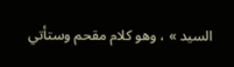السيد » ، وهو كلام مقحم وستأتي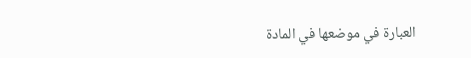العبارة في موضعها في المادة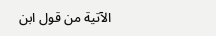الآتية من قول ابن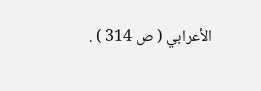الأعرابي ( ص 314 ) .